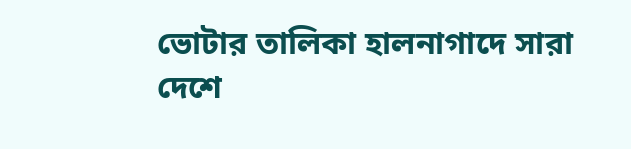ভোটার তালিকা হালনাগাদে সারা দেশে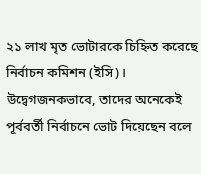২১ লাখ মৃত ভোটারকে চিহ্নিত করেছে নির্বাচন কমিশন (ইসি)। উদ্বেগজনকভাবে, তাদের অনেকেই পূর্ববর্তী নির্বাচনে ভোট দিয়েছেন বলে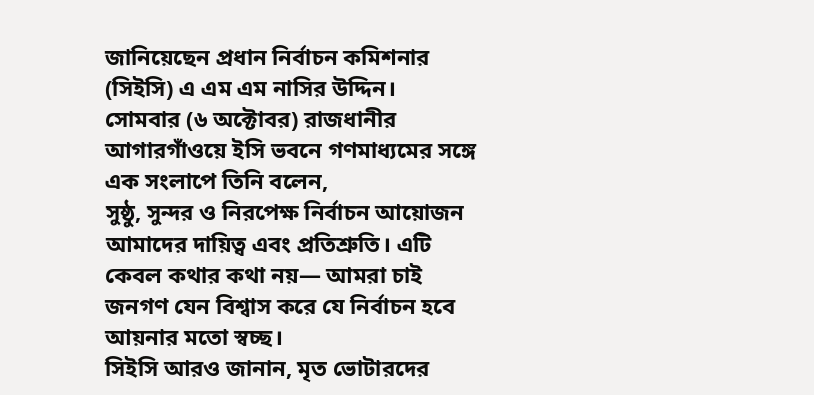জানিয়েছেন প্রধান নির্বাচন কমিশনার (সিইসি) এ এম এম নাসির উদ্দিন।
সোমবার (৬ অক্টোবর) রাজধানীর আগারগাঁওয়ে ইসি ভবনে গণমাধ্যমের সঙ্গে এক সংলাপে তিনি বলেন,
সুষ্ঠু, সুন্দর ও নিরপেক্ষ নির্বাচন আয়োজন আমাদের দায়িত্ব এবং প্রতিশ্রুতি। এটি কেবল কথার কথা নয়— আমরা চাই জনগণ যেন বিশ্বাস করে যে নির্বাচন হবে আয়নার মতো স্বচ্ছ।
সিইসি আরও জানান, মৃত ভোটারদের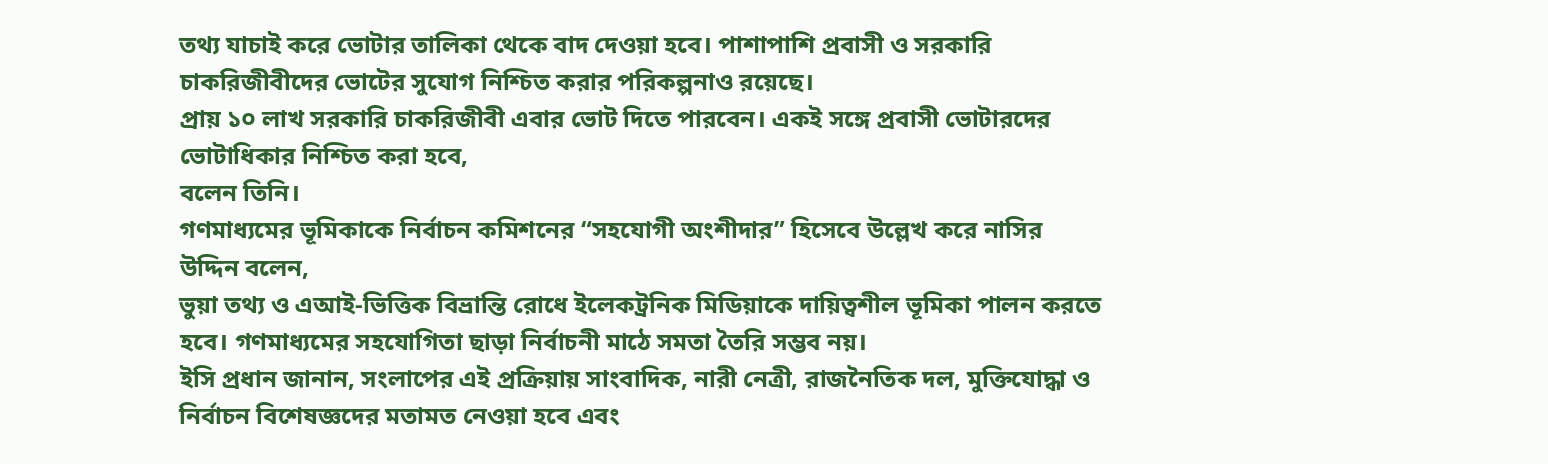তথ্য যাচাই করে ভোটার তালিকা থেকে বাদ দেওয়া হবে। পাশাপাশি প্রবাসী ও সরকারি চাকরিজীবীদের ভোটের সুযোগ নিশ্চিত করার পরিকল্পনাও রয়েছে।
প্রায় ১০ লাখ সরকারি চাকরিজীবী এবার ভোট দিতে পারবেন। একই সঙ্গে প্রবাসী ভোটারদের ভোটাধিকার নিশ্চিত করা হবে,
বলেন তিনি।
গণমাধ্যমের ভূমিকাকে নির্বাচন কমিশনের “সহযোগী অংশীদার” হিসেবে উল্লেখ করে নাসির উদ্দিন বলেন,
ভুয়া তথ্য ও এআই-ভিত্তিক বিভ্রান্তি রোধে ইলেকট্রনিক মিডিয়াকে দায়িত্বশীল ভূমিকা পালন করতে হবে। গণমাধ্যমের সহযোগিতা ছাড়া নির্বাচনী মাঠে সমতা তৈরি সম্ভব নয়।
ইসি প্রধান জানান, সংলাপের এই প্রক্রিয়ায় সাংবাদিক, নারী নেত্রী, রাজনৈতিক দল, মুক্তিযোদ্ধা ও নির্বাচন বিশেষজ্ঞদের মতামত নেওয়া হবে এবং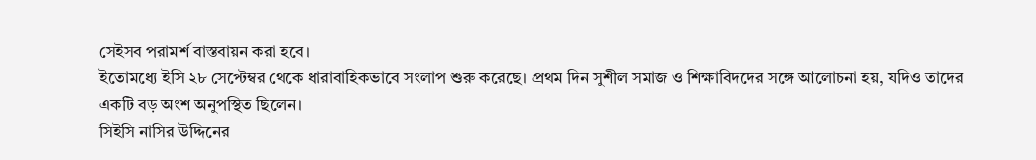সেইসব পরামর্শ বাস্তবায়ন করা হবে।
ইতোমধ্যে ইসি ২৮ সেপ্টেম্বর থেকে ধারাবাহিকভাবে সংলাপ শুরু করেছে। প্রথম দিন সুশীল সমাজ ও শিক্ষাবিদদের সঙ্গে আলোচনা হয়, যদিও তাদের একটি বড় অংশ অনুপস্থিত ছিলেন।
সিইসি নাসির উদ্দিনের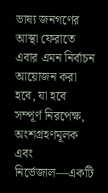ভাষ্য জনগণের আস্থা ফেরাতে এবার এমন নির্বাচন আয়োজন করা হবে, যা হবে সম্পূর্ণ নিরপেক্ষ, অংশগ্রহণমূলক এবং নির্ভেজাল—একটি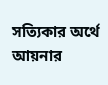সত্যিকার অর্থে আয়নার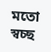মতো স্বচ্ছ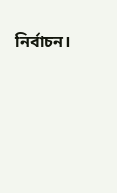নির্বাচন।